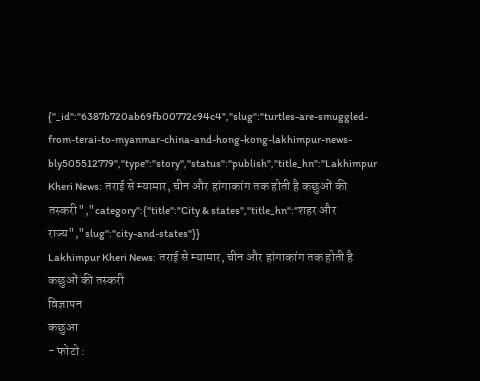{"_id":"6387b720ab69fb00772c94c4","slug":"turtles-are-smuggled-from-terai-to-myanmar-china-and-hong-kong-lakhimpur-news-bly505512779","type":"story","status":"publish","title_hn":"Lakhimpur Kheri News: तराई से म्यामार, चीन और हांगाकांग तक होती है कछुओं की तस्करी","category":{"title":"City & states","title_hn":"शहर और राज्य","slug":"city-and-states"}}
Lakhimpur Kheri News: तराई से म्यामार, चीन और हांगाकांग तक होती है कछुओं की तस्करी
विज्ञापन
कछुआ
- फोटो :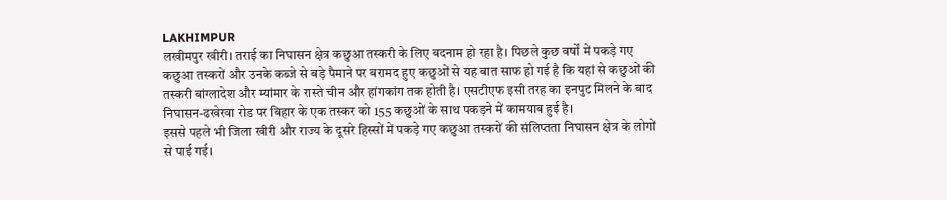LAKHIMPUR
लखीमपुर खीरी। तराई का निघासन क्षेत्र कछुआ तस्करी के लिए बदनाम हो रहा है। पिछले कुछ वर्षों में पकड़े गए कछुआ तस्करों और उनके कब्जे से बड़े पैमाने पर बरामद हुए कछुओं से यह बात साफ हो गई है कि यहां से कछुओं की तस्करी बांग्लादेश और म्यांमार के रास्ते चीन और हांगकांग तक होती है। एसटीएफ इसी तरह का इनपुट मिलने के बाद निघासन-ढखेरवा रोड पर बिहार के एक तस्कर को 155 कछुओं के साथ पकड़ने में कामयाब हुई है।
इससे पहले भी जिला खीरी और राज्य के दूसरे हिस्सों में पकड़े गए कछुआ तस्करों की संलिप्तता निघासन क्षेत्र के लोगों से पाई गई।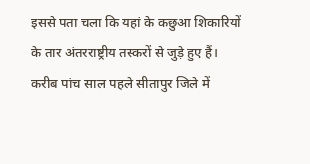इससे पता चला कि यहां के कछुआ शिकारियों के तार अंतरराष्ट्रीय तस्करों से जुड़े हुए हैं। करीब पांच साल पहले सीतापुर जिले में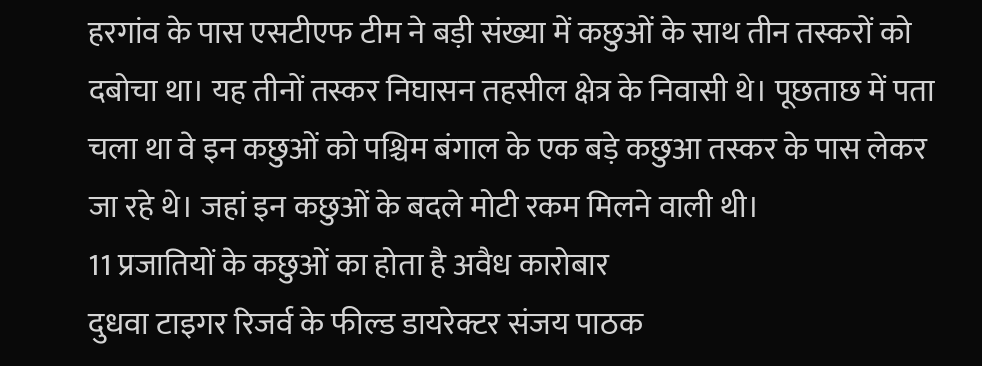हरगांव के पास एसटीएफ टीम ने बड़ी संख्या में कछुओं के साथ तीन तस्करों को दबोचा था। यह तीनों तस्कर निघासन तहसील क्षेत्र के निवासी थे। पूछताछ में पता चला था वे इन कछुओं को पश्चिम बंगाल के एक बड़े कछुआ तस्कर के पास लेकर जा रहे थे। जहां इन कछुओं के बदले मोटी रकम मिलने वाली थी।
11 प्रजातियों के कछुओं का होता है अवैध कारोबार
दुधवा टाइगर रिजर्व के फील्ड डायरेक्टर संजय पाठक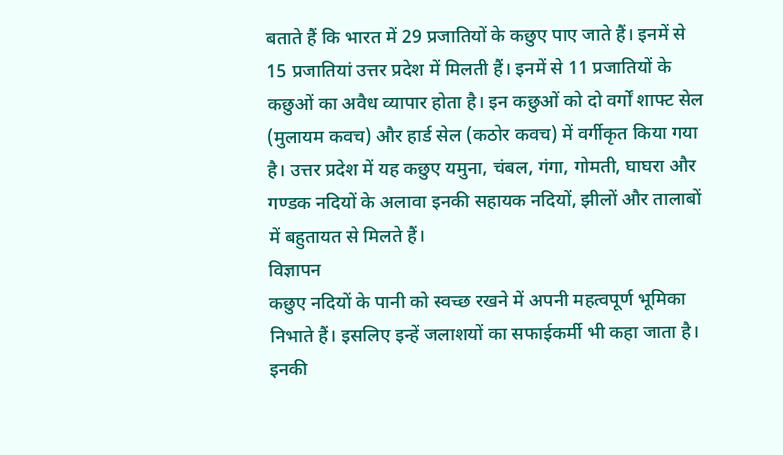बताते हैं कि भारत में 29 प्रजातियों के कछुए पाए जाते हैं। इनमें से 15 प्रजातियां उत्तर प्रदेश में मिलती हैं। इनमें से 11 प्रजातियों के कछुओं का अवैध व्यापार होता है। इन कछुओं को दो वर्गों शाफ्ट सेल (मुलायम कवच) और हार्ड सेल (कठोर कवच) में वर्गीकृत किया गया है। उत्तर प्रदेश में यह कछुए यमुना, चंबल, गंगा, गोमती, घाघरा और गण्डक नदियों के अलावा इनकी सहायक नदियों, झीलों और तालाबों में बहुतायत से मिलते हैं।
विज्ञापन
कछुए नदियों के पानी को स्वच्छ रखने में अपनी महत्वपूर्ण भूमिका निभाते हैं। इसलिए इन्हें जलाशयों का सफाईकर्मी भी कहा जाता है। इनकी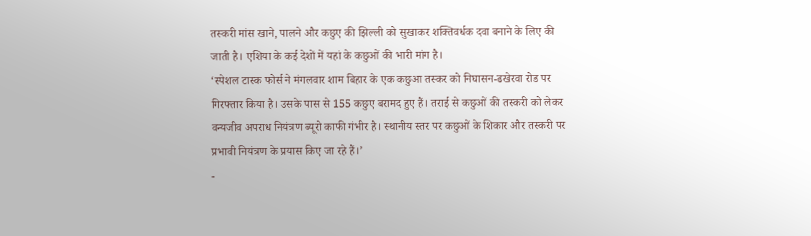तस्करी मांस खाने, पालने और कछुए की झिल्ली को सुखाकर शक्तिवर्धक दवा बनाने के लिए की जाती है। एशिया के कई देशों में यहां के कछुओं की भारी मांग है।
‘स्पेशल टास्क फोर्स ने मंगलवार शाम बिहार के एक कछुआ तस्कर को निघासन-ढखेरवा रोड पर गिरफ्तार किया है। उसके पास से 155 कछुए बरामद हुए हैं। तराई से कछुओं की तस्करी को लेकर वन्यजीव अपराध नियंत्रण ब्यूरो काफी गंभीर है। स्थानीय स्तर पर कछुओं के शिकार और तस्करी पर प्रभावी नियंत्रण के प्रयास किए जा रहे हैं।’
-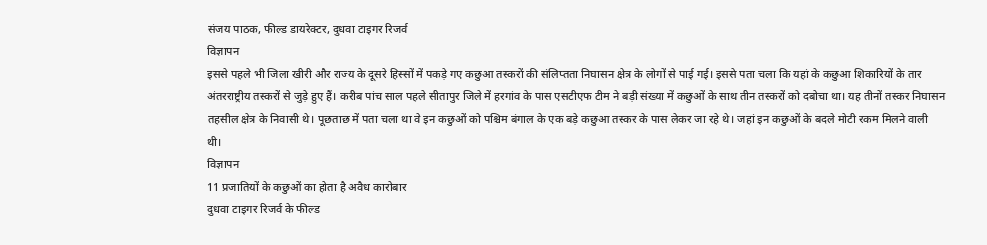संजय पाठक, फील्ड डायरेक्टर, दुधवा टाइगर रिजर्व
विज्ञापन
इससे पहले भी जिला खीरी और राज्य के दूसरे हिस्सों में पकड़े गए कछुआ तस्करों की संलिप्तता निघासन क्षेत्र के लोगों से पाई गई। इससे पता चला कि यहां के कछुआ शिकारियों के तार अंतरराष्ट्रीय तस्करों से जुड़े हुए हैं। करीब पांच साल पहले सीतापुर जिले में हरगांव के पास एसटीएफ टीम ने बड़ी संख्या में कछुओं के साथ तीन तस्करों को दबोचा था। यह तीनों तस्कर निघासन तहसील क्षेत्र के निवासी थे। पूछताछ में पता चला था वे इन कछुओं को पश्चिम बंगाल के एक बड़े कछुआ तस्कर के पास लेकर जा रहे थे। जहां इन कछुओं के बदले मोटी रकम मिलने वाली थी।
विज्ञापन
11 प्रजातियों के कछुओं का होता है अवैध कारोबार
दुधवा टाइगर रिजर्व के फील्ड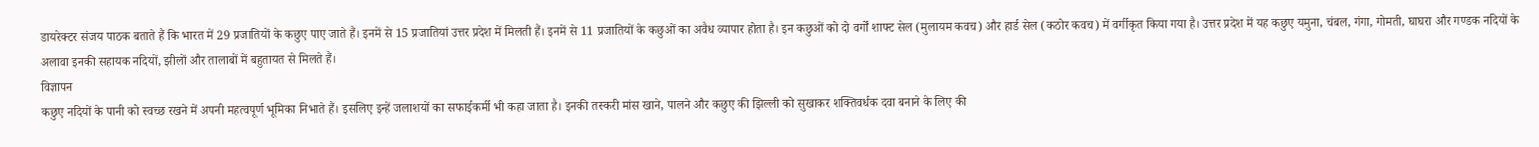डायरेक्टर संजय पाठक बताते हैं कि भारत में 29 प्रजातियों के कछुए पाए जाते हैं। इनमें से 15 प्रजातियां उत्तर प्रदेश में मिलती हैं। इनमें से 11 प्रजातियों के कछुओं का अवैध व्यापार होता है। इन कछुओं को दो वर्गों शाफ्ट सेल (मुलायम कवच) और हार्ड सेल (कठोर कवच) में वर्गीकृत किया गया है। उत्तर प्रदेश में यह कछुए यमुना, चंबल, गंगा, गोमती, घाघरा और गण्डक नदियों के अलावा इनकी सहायक नदियों, झीलों और तालाबों में बहुतायत से मिलते हैं।
विज्ञापन
कछुए नदियों के पानी को स्वच्छ रखने में अपनी महत्वपूर्ण भूमिका निभाते हैं। इसलिए इन्हें जलाशयों का सफाईकर्मी भी कहा जाता है। इनकी तस्करी मांस खाने, पालने और कछुए की झिल्ली को सुखाकर शक्तिवर्धक दवा बनाने के लिए की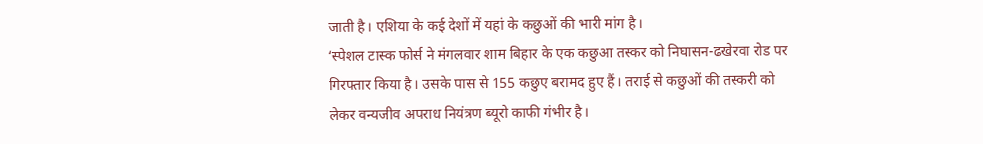जाती है। एशिया के कई देशों में यहां के कछुओं की भारी मांग है।
‘स्पेशल टास्क फोर्स ने मंगलवार शाम बिहार के एक कछुआ तस्कर को निघासन-ढखेरवा रोड पर गिरफ्तार किया है। उसके पास से 155 कछुए बरामद हुए हैं। तराई से कछुओं की तस्करी को लेकर वन्यजीव अपराध नियंत्रण ब्यूरो काफी गंभीर है।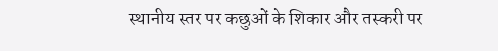स्थानीय स्तर पर कछुओं के शिकार और तस्करी पर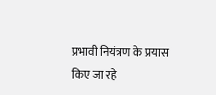प्रभावी नियंत्रण के प्रयास किए जा रहे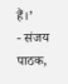हैं।’
- संजय पाठक,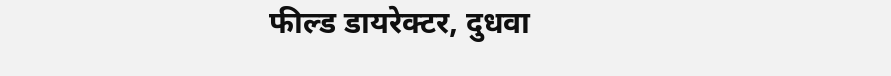फील्ड डायरेक्टर, दुधवा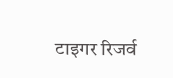टाइगर रिजर्व